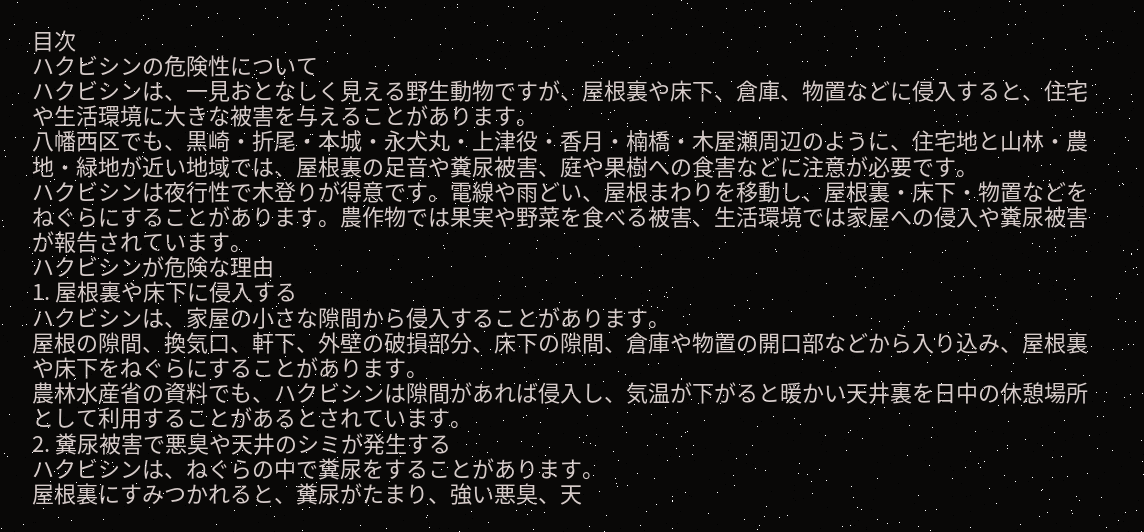目次
ハクビシンの危険性について
ハクビシンは、一見おとなしく見える野生動物ですが、屋根裏や床下、倉庫、物置などに侵入すると、住宅や生活環境に大きな被害を与えることがあります。
八幡西区でも、黒崎・折尾・本城・永犬丸・上津役・香月・楠橋・木屋瀬周辺のように、住宅地と山林・農地・緑地が近い地域では、屋根裏の足音や糞尿被害、庭や果樹への食害などに注意が必要です。
ハクビシンは夜行性で木登りが得意です。電線や雨どい、屋根まわりを移動し、屋根裏・床下・物置などをねぐらにすることがあります。農作物では果実や野菜を食べる被害、生活環境では家屋への侵入や糞尿被害が報告されています。
ハクビシンが危険な理由
1. 屋根裏や床下に侵入する
ハクビシンは、家屋の小さな隙間から侵入することがあります。
屋根の隙間、換気口、軒下、外壁の破損部分、床下の隙間、倉庫や物置の開口部などから入り込み、屋根裏や床下をねぐらにすることがあります。
農林水産省の資料でも、ハクビシンは隙間があれば侵入し、気温が下がると暖かい天井裏を日中の休憩場所として利用することがあるとされています。
2. 糞尿被害で悪臭や天井のシミが発生する
ハクビシンは、ねぐらの中で糞尿をすることがあります。
屋根裏にすみつかれると、糞尿がたまり、強い悪臭、天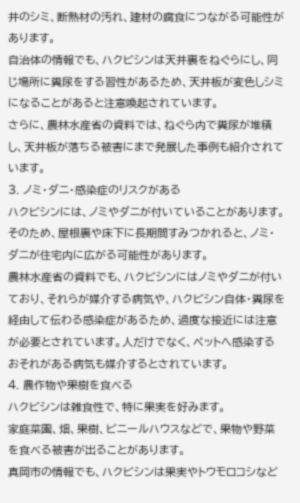井のシミ、断熱材の汚れ、建材の腐食につながる可能性があります。
自治体の情報でも、ハクビシンは天井裏をねぐらにし、同じ場所に糞尿をする習性があるため、天井板が変色しシミになることがあると注意喚起されています。
さらに、農林水産省の資料では、ねぐら内で糞尿が堆積し、天井板が落ちる被害にまで発展した事例も紹介されています。
3. ノミ・ダニ・感染症のリスクがある
ハクビシンには、ノミやダニが付いていることがあります。
そのため、屋根裏や床下に長期間すみつかれると、ノミ・ダニが住宅内に広がる可能性があります。
農林水産省の資料でも、ハクビシンにはノミやダニが付いており、それらが媒介する病気や、ハクビシン自体・糞尿を経由して伝わる感染症があるため、過度な接近には注意が必要とされています。人だけでなく、ペットへ感染するおそれがある病気も媒介するとされています。
4. 農作物や果樹を食べる
ハクビシンは雑食性で、特に果実を好みます。
家庭菜園、畑、果樹、ビニールハウスなどで、果物や野菜を食べる被害が出ることがあります。
真岡市の情報でも、ハクビシンは果実やトウモロコシなど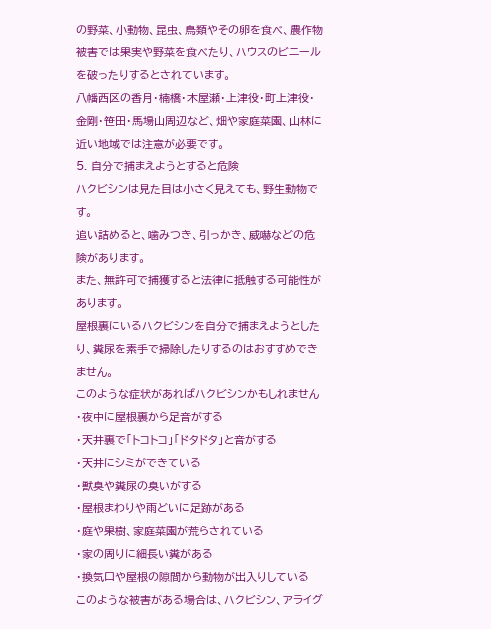の野菜、小動物、昆虫、鳥類やその卵を食べ、農作物被害では果実や野菜を食べたり、ハウスのビニールを破ったりするとされています。
八幡西区の香月・楠橋・木屋瀬・上津役・町上津役・金剛・笹田・馬場山周辺など、畑や家庭菜園、山林に近い地域では注意が必要です。
5. 自分で捕まえようとすると危険
ハクビシンは見た目は小さく見えても、野生動物です。
追い詰めると、噛みつき、引っかき、威嚇などの危険があります。
また、無許可で捕獲すると法律に抵触する可能性があります。
屋根裏にいるハクビシンを自分で捕まえようとしたり、糞尿を素手で掃除したりするのはおすすめできません。
このような症状があればハクビシンかもしれません
・夜中に屋根裏から足音がする
・天井裏で「トコトコ」「ドタドタ」と音がする
・天井にシミができている
・獣臭や糞尿の臭いがする
・屋根まわりや雨どいに足跡がある
・庭や果樹、家庭菜園が荒らされている
・家の周りに細長い糞がある
・換気口や屋根の隙間から動物が出入りしている
このような被害がある場合は、ハクビシン、アライグ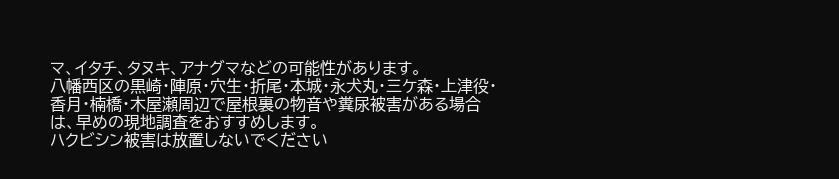マ、イタチ、タヌキ、アナグマなどの可能性があります。
八幡西区の黒崎・陣原・穴生・折尾・本城・永犬丸・三ケ森・上津役・香月・楠橋・木屋瀬周辺で屋根裏の物音や糞尿被害がある場合は、早めの現地調査をおすすめします。
ハクビシン被害は放置しないでください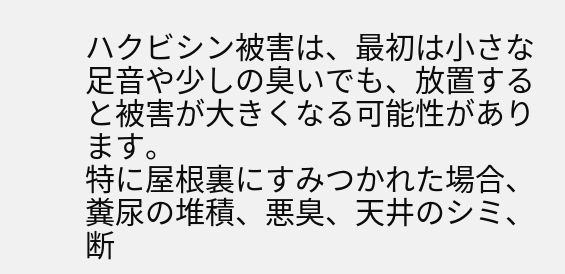ハクビシン被害は、最初は小さな足音や少しの臭いでも、放置すると被害が大きくなる可能性があります。
特に屋根裏にすみつかれた場合、糞尿の堆積、悪臭、天井のシミ、断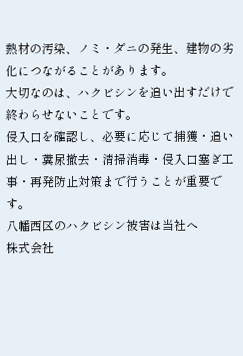熱材の汚染、ノミ・ダニの発生、建物の劣化につながることがあります。
大切なのは、ハクビシンを追い出すだけで終わらせないことです。
侵入口を確認し、必要に応じて捕獲・追い出し・糞尿撤去・清掃消毒・侵入口塞ぎ工事・再発防止対策まで行うことが重要です。
八幡西区のハクビシン被害は当社へ
株式会社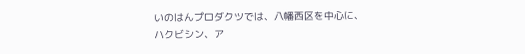いのはんプロダクツでは、八幡西区を中心に、ハクビシン、ア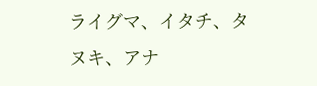ライグマ、イタチ、タヌキ、アナ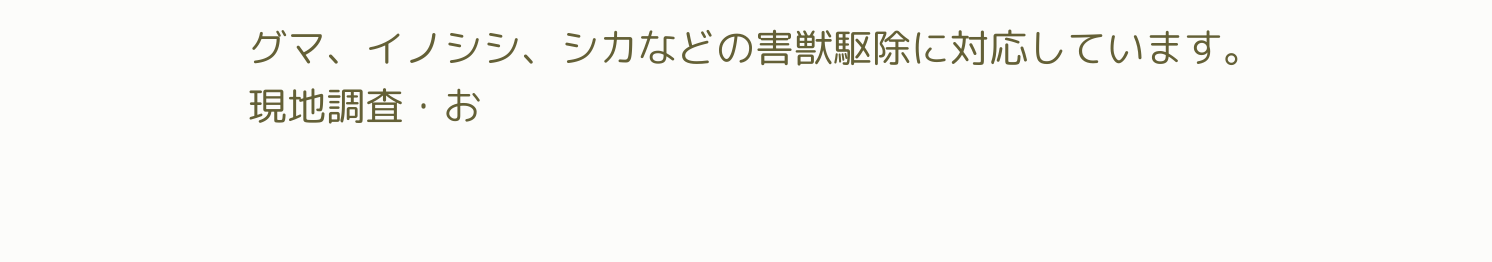グマ、イノシシ、シカなどの害獣駆除に対応しています。
現地調査・お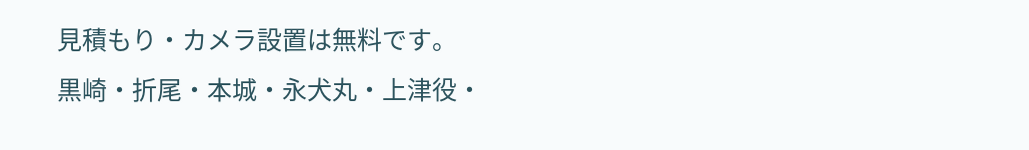見積もり・カメラ設置は無料です。
黒崎・折尾・本城・永犬丸・上津役・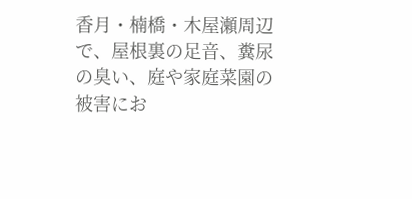香月・楠橋・木屋瀬周辺で、屋根裏の足音、糞尿の臭い、庭や家庭菜園の被害にお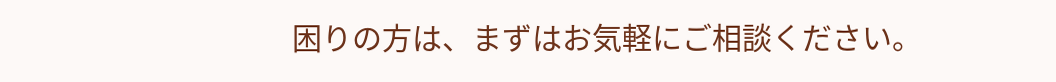困りの方は、まずはお気軽にご相談ください。